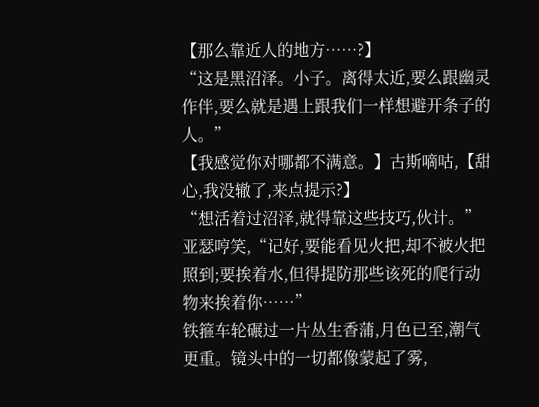【那么靠近人的地方……?】
“这是黑沼泽。小子。离得太近,要么跟幽灵作伴,要么就是遇上跟我们一样想避开条子的人。”
【我感觉你对哪都不满意。】古斯嘀咕,【甜心,我没辙了,来点提示?】
“想活着过沼泽,就得靠这些技巧,伙计。”亚瑟哼笑,“记好,要能看见火把,却不被火把照到;要挨着水,但得提防那些该死的爬行动物来挨着你……”
铁箍车轮碾过一片丛生香蒲,月色已至,潮气更重。镜头中的一切都像蒙起了雾,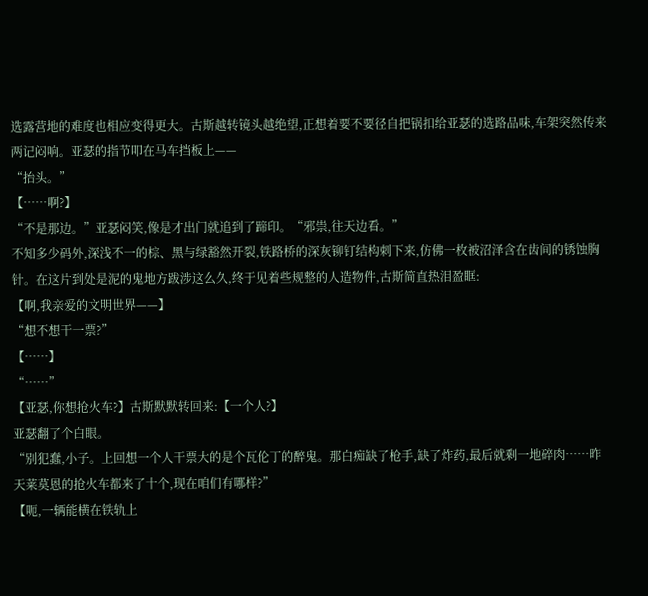选露营地的难度也相应变得更大。古斯越转镜头越绝望,正想着要不要径自把锅扣给亚瑟的选路品味,车架突然传来两记闷响。亚瑟的指节叩在马车挡板上——
“抬头。”
【……啊?】
“不是那边。”亚瑟闷笑,像是才出门就追到了蹄印。“邪祟,往天边看。”
不知多少码外,深浅不一的棕、黑与绿豁然开裂,铁路桥的深灰铆钉结构刺下来,仿佛一枚被沼泽含在齿间的锈蚀胸针。在这片到处是泥的鬼地方跋涉这么久,终于见着些规整的人造物件,古斯简直热泪盈眶:
【啊,我亲爱的文明世界——】
“想不想干一票?”
【……】
“……”
【亚瑟,你想抢火车?】古斯默默转回来:【一个人?】
亚瑟翻了个白眼。
“别犯蠢,小子。上回想一个人干票大的是个瓦伦丁的醉鬼。那白痴缺了枪手,缺了炸药,最后就剩一地碎肉……昨天莱莫恩的抢火车都来了十个,现在咱们有哪样?”
【呃,一辆能横在铁轨上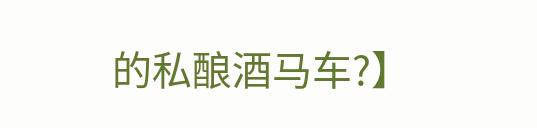的私酿酒马车?】